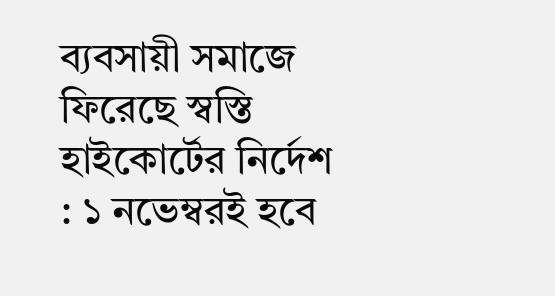ব্যবসায়ী সমাজে ফিরেছে স্বস্তি
হাইকোর্টের নির্দেশ : ১ নভেম্বরই হবে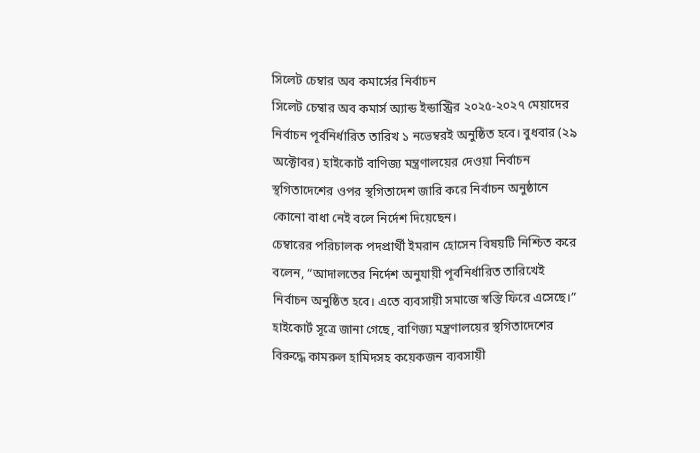সিলেট চেম্বার অব কমার্সের নির্বাচন
সিলেট চেম্বার অব কমার্স অ্যান্ড ইন্ডাস্ট্রির ২০২৫-২০২৭ মেয়াদের নির্বাচন পূর্বনির্ধারিত তারিখ ১ নভেম্বরই অনুষ্ঠিত হবে। বুধবার (২৯ অক্টোবর) হাইকোর্ট বাণিজ্য মন্ত্রণালয়ের দেওয়া নির্বাচন স্থগিতাদেশের ওপর স্থগিতাদেশ জারি করে নির্বাচন অনুষ্ঠানে কোনো বাধা নেই বলে নির্দেশ দিয়েছেন।
চেম্বারের পরিচালক পদপ্রার্থী ইমরান হোসেন বিষয়টি নিশ্চিত করে বলেন, “আদালতের নির্দেশ অনুযায়ী পূর্বনির্ধারিত তারিখেই নির্বাচন অনুষ্ঠিত হবে। এতে ব্যবসায়ী সমাজে স্বস্তি ফিরে এসেছে।”
হাইকোর্ট সূত্রে জানা গেছে, বাণিজ্য মন্ত্রণালয়ের স্থগিতাদেশের বিরুদ্ধে কামরুল হামিদসহ কয়েকজন ব্যবসায়ী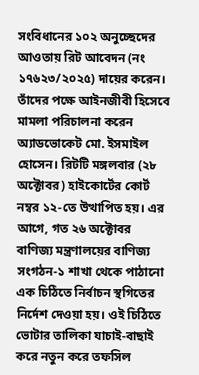সংবিধানের ১০২ অনুচ্ছেদের আওতায় রিট আবেদন (নং ১৭৬২৩/২০২৫) দায়ের করেন। তাঁদের পক্ষে আইনজীবী হিসেবে মামলা পরিচালনা করেন অ্যাডভোকেট মো. ইসমাইল হোসেন। রিটটি মঙ্গলবার (২৮ অক্টোবর) হাইকোর্টের কোর্ট নম্বর ১২-তে উত্থাপিত হয়। এর আগে, গত ২৬ অক্টোবর বাণিজ্য মন্ত্রণালয়ের বাণিজ্য সংগঠন-১ শাখা থেকে পাঠানো এক চিঠিতে নির্বাচন স্থগিতের নির্দেশ দেওয়া হয়। ওই চিঠিতে ভোটার তালিকা যাচাই-বাছাই করে নতুন করে তফসিল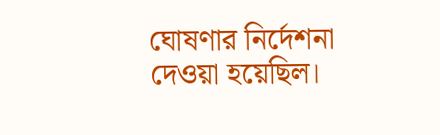ঘোষণার নির্দেশনা দেওয়া হয়েছিল।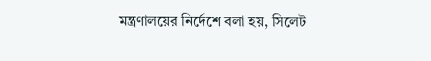মন্ত্রণালয়ের নির্দেশে বলা হয়, সিলেট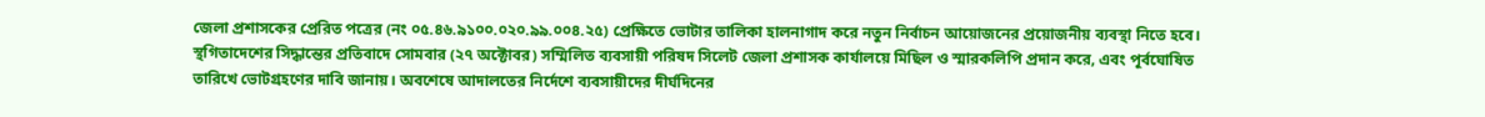জেলা প্রশাসকের প্রেরিত পত্রের (নং ০৫.৪৬.৯১০০.০২০.৯৯.০০৪.২৫) প্রেক্ষিতে ভোটার তালিকা হালনাগাদ করে নতুন নির্বাচন আয়োজনের প্রয়োজনীয় ব্যবস্থা নিতে হবে।
স্থগিতাদেশের সিদ্ধান্তের প্রতিবাদে সোমবার (২৭ অক্টোবর) সম্মিলিত ব্যবসায়ী পরিষদ সিলেট জেলা প্রশাসক কার্যালয়ে মিছিল ও স্মারকলিপি প্রদান করে, এবং পূর্বঘোষিত তারিখে ভোটগ্রহণের দাবি জানায়। অবশেষে আদালতের নির্দেশে ব্যবসায়ীদের দীর্ঘদিনের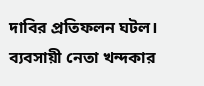দাবির প্রতিফলন ঘটল।
ব্যবসায়ী নেতা খন্দকার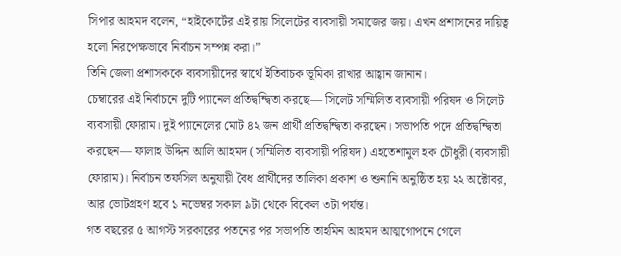সিপার আহমদ বলেন, “হাইকোর্টের এই রায় সিলেটের ব্যবসায়ী সমাজের জয়। এখন প্রশাসনের দায়িত্ব হলো নিরপেক্ষভাবে নির্বাচন সম্পন্ন করা।”
তিনি জেলা প্রশাসককে ব্যবসায়ীদের স্বার্থে ইতিবাচক ভূমিকা রাখার আহ্বান জানান।
চেম্বারের এই নির্বাচনে দুটি প্যানেল প্রতিদ্বন্দ্বিতা করছে— সিলেট সম্মিলিত ব্যবসায়ী পরিষদ ও সিলেট ব্যবসায়ী ফোরাম। দুই প্যানেলের মোট ৪২ জন প্রার্থী প্রতিদ্বন্দ্বিতা করছেন। সভাপতি পদে প্রতিদ্বন্দ্বিতা করছেন— ফালাহ উদ্দিন আলি আহমদ (সম্মিলিত ব্যবসায়ী পরিষদ) এহতেশামুল হক চৌধুরী (ব্যবসায়ী ফোরাম)। নির্বাচন তফসিল অনুযায়ী বৈধ প্রার্থীদের তালিকা প্রকাশ ও শুনানি অনুষ্ঠিত হয় ২২ অক্টোবর, আর ভোটগ্রহণ হবে ১ নভেম্বর সকাল ৯টা থেকে বিকেল ৩টা পর্যন্ত।
গত বছরের ৫ আগস্ট সরকারের পতনের পর সভাপতি তাহমিন আহমদ আত্মগোপনে গেলে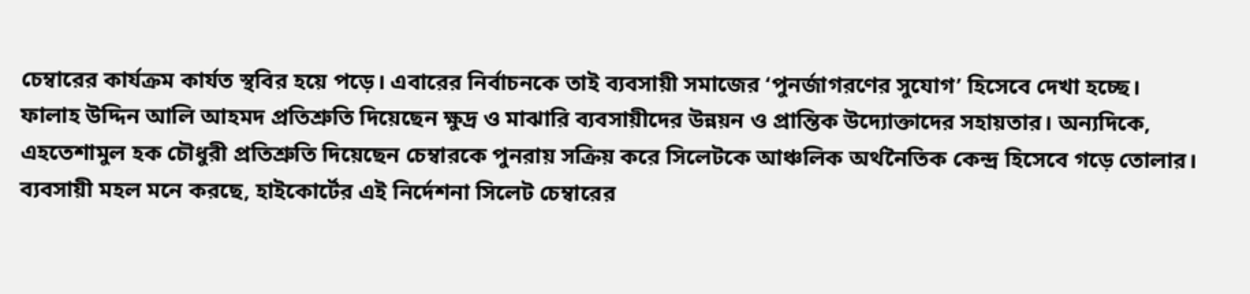চেম্বারের কার্যক্রম কার্যত স্থবির হয়ে পড়ে। এবারের নির্বাচনকে তাই ব্যবসায়ী সমাজের ‘পুনর্জাগরণের সুযোগ’ হিসেবে দেখা হচ্ছে।
ফালাহ উদ্দিন আলি আহমদ প্রতিশ্রুতি দিয়েছেন ক্ষুদ্র ও মাঝারি ব্যবসায়ীদের উন্নয়ন ও প্রান্তিক উদ্যোক্তাদের সহায়তার। অন্যদিকে, এহতেশামুল হক চৌধুরী প্রতিশ্রুতি দিয়েছেন চেম্বারকে পুনরায় সক্রিয় করে সিলেটকে আঞ্চলিক অর্থনৈতিক কেন্দ্র হিসেবে গড়ে তোলার।
ব্যবসায়ী মহল মনে করছে, হাইকোর্টের এই নির্দেশনা সিলেট চেম্বারের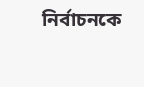নির্বাচনকে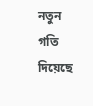নতুন গতি দিয়েছে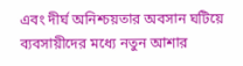এবং দীর্ঘ অনিশ্চয়তার অবসান ঘটিয়ে ব্যবসায়ীদের মধ্যে নতুন আশার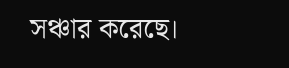সঞ্চার করেছে।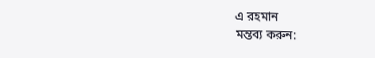এ রহমান
মন্তব্য করুন: